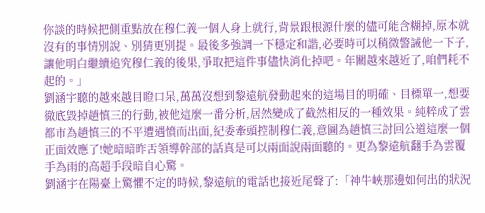你談的時候把側重點放在穆仁義一個人身上就行,背景跟根源什麼的儘可能含糊掉,原本就沒有的事情別說、別猜更別提。最後多強調一下穩定和諧,必要時可以稍微警誡他一下子,讓他明白繼續追究穆仁義的後果,爭取把這件事儘快消化掉吧。年關越來越近了,咱們耗不起的。」
劉涵宇聽的越來越目瞪口呆,萬萬沒想到黎遠航發動起來的這場目的明確、目標單一,想要徹底毀掉趙慎三的行動,被他這麼一番分析,居然變成了截然相反的一種效果。純粹成了雲都市為趙慎三的不平遭遇憤而出面,紀委牽頭控制穆仁義,意圖為趙慎三討回公道這麼一個正面效應了!她暗暗昨舌領導幹部的話真是可以兩面說兩面聽的。更為黎遠航翻手為雲覆手為雨的高超手段暗自心驚。
劉涵宇在陽臺上驚懼不定的時候,黎遠航的電話也接近尾聲了:「神牛峽那邊如何出的狀況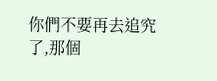你們不要再去追究了,那個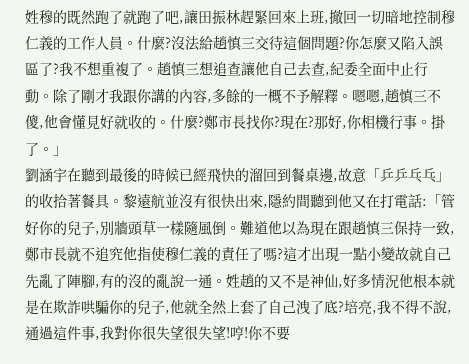姓穆的既然跑了就跑了吧,讓田振林趕緊回來上班,撤回一切暗地控制穆仁義的工作人員。什麼?沒法給趙慎三交待這個問題?你怎麼又陷入誤區了?我不想重複了。趙慎三想追查讓他自己去查,紀委全面中止行動。除了剛才我跟你講的內容,多餘的一概不予解釋。嗯嗯,趙慎三不傻,他會懂見好就收的。什麼?鄭市長找你?現在?那好,你相機行事。掛了。」
劉涵宇在聽到最後的時候已經飛快的溜回到餐桌邊,故意「乒乒乓乓」的收拾著餐具。黎遠航並沒有很快出來,隱約間聽到他又在打電話:「管好你的兒子,別牆頭草一樣隨風倒。難道他以為現在跟趙慎三保持一致,鄭市長就不追究他指使穆仁義的責任了嗎?這才出現一點小變故就自己先亂了陣腳,有的沒的亂說一通。姓趙的又不是神仙,好多情況他根本就是在欺詐哄騙你的兒子,他就全然上套了自己洩了底?培亮,我不得不說,通過這件事,我對你很失望很失望!哼!你不要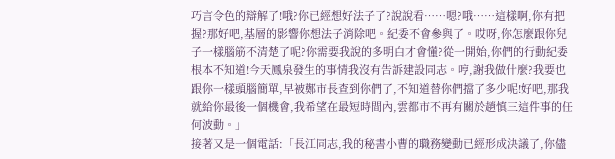巧言令色的辯解了!哦?你已經想好法子了?說說看……嗯?哦……這樣啊,你有把握?那好吧,基層的影響你想法子消除吧。紀委不會參與了。哎呀,你怎麼跟你兒子一樣腦筋不清楚了呢?你需要我說的多明白才會懂?從一開始,你們的行動紀委根本不知道!今天鳳泉發生的事情我沒有告訴建設同志。哼,謝我做什麼?我要也跟你一樣頭腦簡單,早被鄭市長查到你們了,不知道替你們擋了多少呢!好吧,那我就給你最後一個機會,我希望在最短時間內,雲都市不再有關於趙慎三這件事的任何波動。」
接著又是一個電話:「長江同志,我的秘書小曹的職務變動已經形成決議了,你儘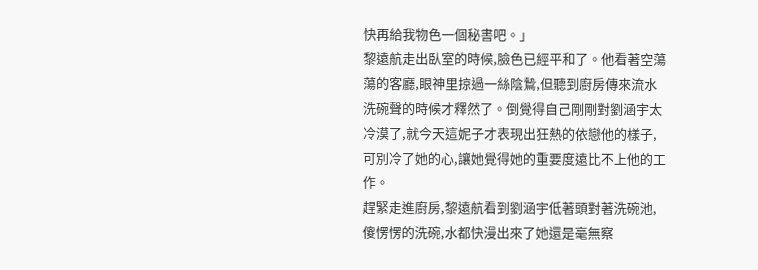快再給我物色一個秘書吧。」
黎遠航走出臥室的時候,臉色已經平和了。他看著空蕩蕩的客廳,眼神里掠過一絲陰鷙,但聽到廚房傳來流水洗碗聲的時候才釋然了。倒覺得自己剛剛對劉涵宇太冷漠了,就今天這妮子才表現出狂熱的依戀他的樣子,可別冷了她的心,讓她覺得她的重要度遠比不上他的工作。
趕緊走進廚房,黎遠航看到劉涵宇低著頭對著洗碗池,傻愣愣的洗碗,水都快漫出來了她還是毫無察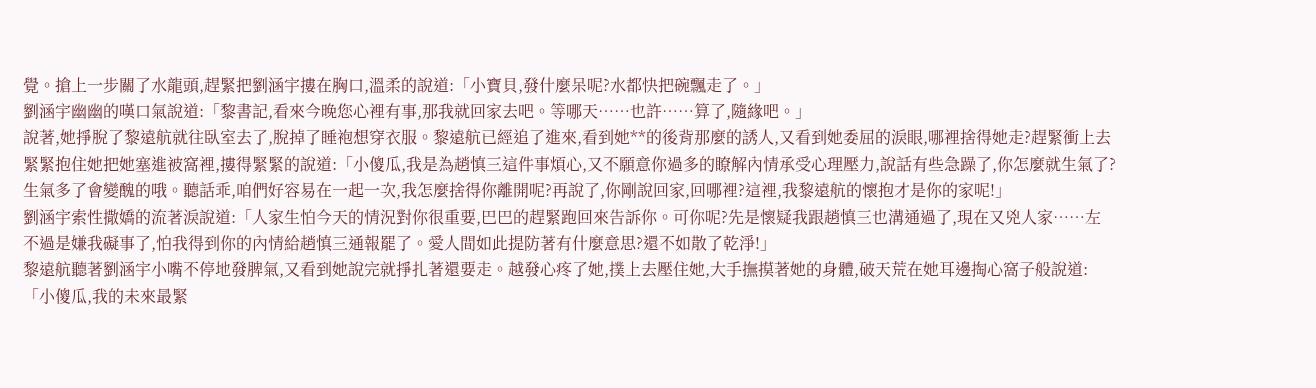覺。搶上一步關了水龍頭,趕緊把劉涵宇摟在胸口,溫柔的說道:「小寶貝,發什麼呆呢?水都快把碗飄走了。」
劉涵宇幽幽的嘆口氣說道:「黎書記,看來今晚您心裡有事,那我就回家去吧。等哪天……也許……算了,隨緣吧。」
說著,她掙脫了黎遠航就往臥室去了,脫掉了睡袍想穿衣服。黎遠航已經追了進來,看到她**的後背那麼的誘人,又看到她委屈的淚眼,哪裡捨得她走?趕緊衝上去緊緊抱住她把她塞進被窩裡,摟得緊緊的說道:「小傻瓜,我是為趙慎三這件事煩心,又不願意你過多的瞭解內情承受心理壓力,說話有些急躁了,你怎麼就生氣了?生氣多了會變醜的哦。聽話乖,咱們好容易在一起一次,我怎麼捨得你離開呢?再說了,你剛說回家,回哪裡?這裡,我黎遠航的懷抱才是你的家呢!」
劉涵宇索性撒嬌的流著淚說道:「人家生怕今天的情況對你很重要,巴巴的趕緊跑回來告訴你。可你呢?先是懷疑我跟趙慎三也溝通過了,現在又兇人家……左不過是嫌我礙事了,怕我得到你的內情給趙慎三通報罷了。愛人間如此提防著有什麼意思?還不如散了乾淨!」
黎遠航聽著劉涵宇小嘴不停地發脾氣,又看到她說完就掙扎著還要走。越發心疼了她,撲上去壓住她,大手撫摸著她的身體,破天荒在她耳邊掏心窩子般說道:「小傻瓜,我的未來最緊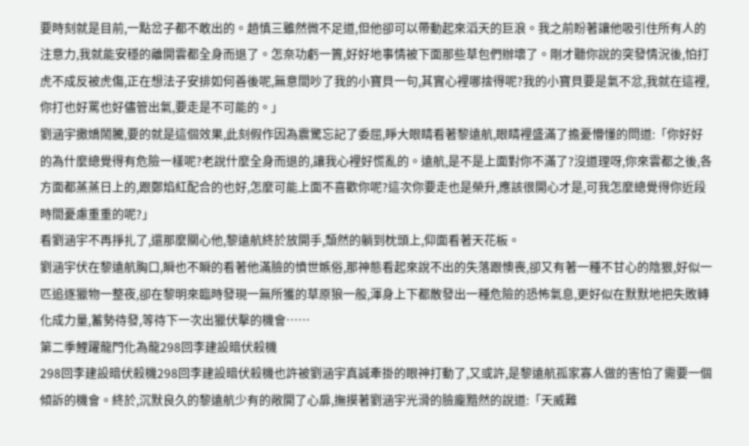要時刻就是目前,一點岔子都不敢出的。趙慎三雖然微不足道,但他卻可以帶動起來滔天的巨浪。我之前盼著讓他吸引住所有人的注意力,我就能安穩的離開雲都全身而退了。怎奈功虧一簣,好好地事情被下面那些草包們辦壞了。剛才聽你說的突發情況後,怕打虎不成反被虎傷,正在想法子安排如何善後呢,無意間吵了我的小寶貝一句,其實心裡哪捨得呢?我的小寶貝要是氣不忿,我就在這裡,你打也好罵也好儘管出氣,要走是不可能的。」
劉涵宇撒嬌鬧騰,要的就是這個效果,此刻假作因為震驚忘記了委屈,睜大眼睛看著黎遠航,眼睛裡盛滿了擔憂懵懂的問道:「你好好的為什麼總覺得有危險一樣呢?老說什麼全身而退的,讓我心裡好慌亂的。遠航,是不是上面對你不滿了?沒道理呀,你來雲都之後,各方面都蒸蒸日上的,跟鄭焰紅配合的也好,怎麼可能上面不喜歡你呢?這次你要走也是榮升,應該很開心才是,可我怎麼總覺得你近段時間憂慮重重的呢?」
看劉涵宇不再掙扎了,還那麼關心他,黎遠航終於放開手,頹然的躺到枕頭上,仰面看著天花板。
劉涵宇伏在黎遠航胸口,瞬也不瞬的看著他滿臉的憤世嫉俗,那神態看起來說不出的失落跟懊喪,卻又有著一種不甘心的陰狠,好似一匹追逐獵物一整夜,卻在黎明來臨時發現一無所獲的草原狼一般,渾身上下都散發出一種危險的恐怖氣息,更好似在默默地把失敗轉化成力量,蓄勢待發,等待下一次出獵伏擊的機會……
第二季鯉躍龍門化為龍298回李建設暗伏殺機
298回李建設暗伏殺機298回李建設暗伏殺機也許被劉涵宇真誠牽掛的眼神打動了,又或許,是黎遠航孤家寡人做的害怕了需要一個傾訴的機會。終於,沉默良久的黎遠航少有的敞開了心扉,撫摸著劉涵宇光滑的臉龐黯然的說道:「天威難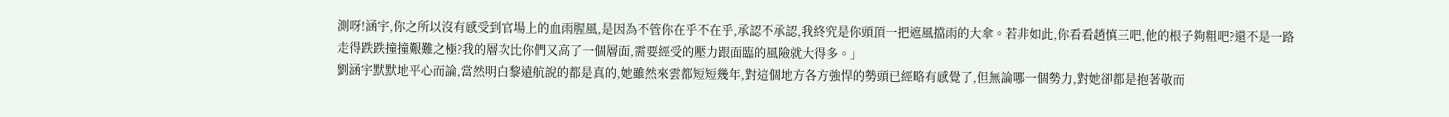測呀!涵宇,你之所以沒有感受到官場上的血雨腥風,是因為不管你在乎不在乎,承認不承認,我終究是你頭頂一把遮風擋雨的大傘。若非如此,你看看趙慎三吧,他的根子夠粗吧?還不是一路走得跌跌撞撞艱難之極?我的層次比你們又高了一個層面,需要經受的壓力跟面臨的風險就大得多。」
劉涵宇默默地平心而論,當然明白黎遠航說的都是真的,她雖然來雲都短短幾年,對這個地方各方強悍的勢頭已經略有感覺了,但無論哪一個勢力,對她卻都是抱著敬而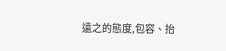遠之的態度,包容、抬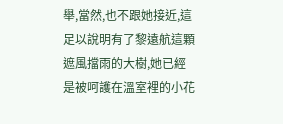舉,當然,也不跟她接近,這足以說明有了黎遠航這顆遮風擋雨的大樹,她已經是被呵護在溫室裡的小花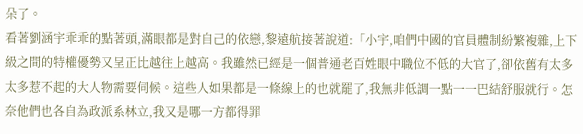朵了。
看著劉涵宇乖乖的點著頭,滿眼都是對自己的依戀,黎遠航接著說道:「小宇,咱們中國的官員體制紛繁複雜,上下級之間的特權優勢又呈正比越往上越高。我雖然已經是一個普通老百姓眼中職位不低的大官了,卻依舊有太多太多惹不起的大人物需要伺候。這些人如果都是一條線上的也就罷了,我無非低調一點一一巴結舒服就行。怎奈他們也各自為政派系林立,我又是哪一方都得罪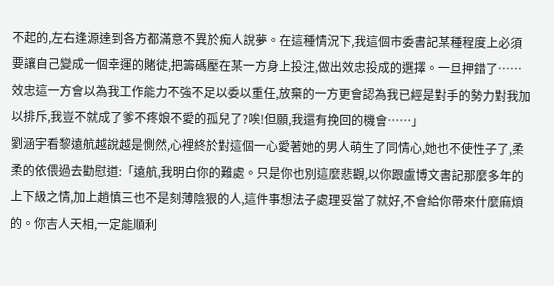不起的,左右逢源達到各方都滿意不異於痴人說夢。在這種情況下,我這個市委書記某種程度上必須要讓自己變成一個幸運的賭徒,把籌碼壓在某一方身上投注,做出效忠投成的選擇。一旦押錯了……效忠這一方會以為我工作能力不強不足以委以重任,放棄的一方更會認為我已經是對手的勢力對我加以排斥,我豈不就成了爹不疼娘不愛的孤兒了?唉!但願,我還有挽回的機會……」
劉涵宇看黎遠航越說越是惻然,心裡終於對這個一心愛著她的男人萌生了同情心,她也不使性子了,柔柔的依偎過去勸慰道:「遠航,我明白你的難處。只是你也別這麼悲觀,以你跟盧博文書記那麼多年的上下級之情,加上趙慎三也不是刻薄陰狠的人,這件事想法子處理妥當了就好,不會給你帶來什麼麻煩的。你吉人天相,一定能順利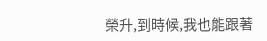榮升,到時候,我也能跟著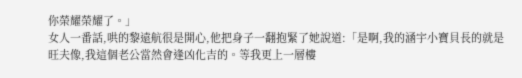你榮耀榮耀了。」
女人一番話,哄的黎遠航很是開心,他把身子一翻抱緊了她說道:「是啊,我的涵宇小寶貝長的就是旺夫像,我這個老公當然會逢凶化吉的。等我更上一層樓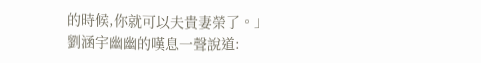的時候,你就可以夫貴妻榮了。」
劉涵宇幽幽的嘆息一聲說道: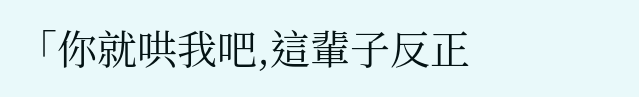「你就哄我吧,這輩子反正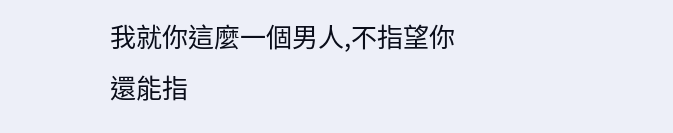我就你這麼一個男人,不指望你還能指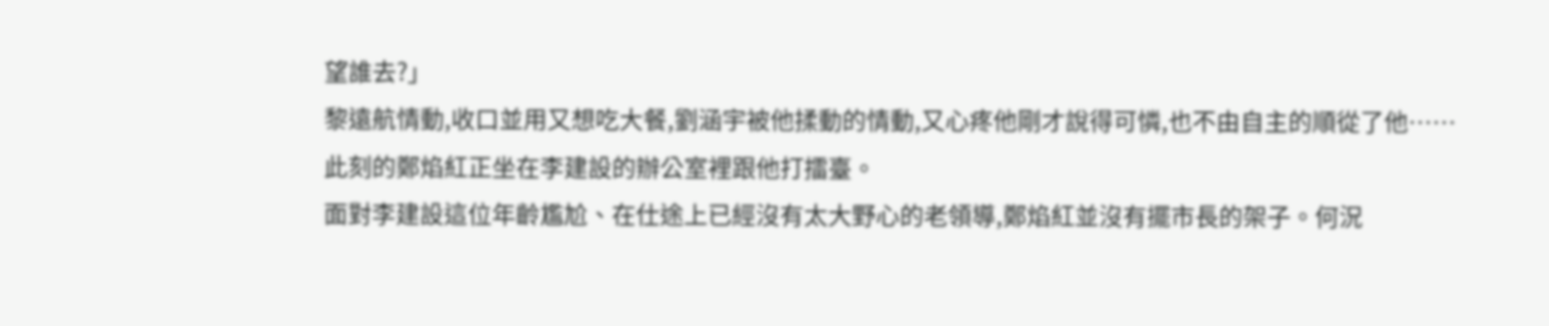望誰去?」
黎遠航情動,收口並用又想吃大餐,劉涵宇被他揉動的情動,又心疼他剛才說得可憐,也不由自主的順從了他……
此刻的鄭焰紅正坐在李建設的辦公室裡跟他打擂臺。
面對李建設這位年齡尷尬、在仕途上已經沒有太大野心的老領導,鄭焰紅並沒有擺市長的架子。何況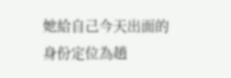她給自己今天出面的身份定位為趙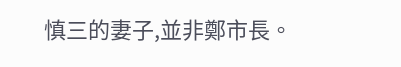慎三的妻子,並非鄭市長。